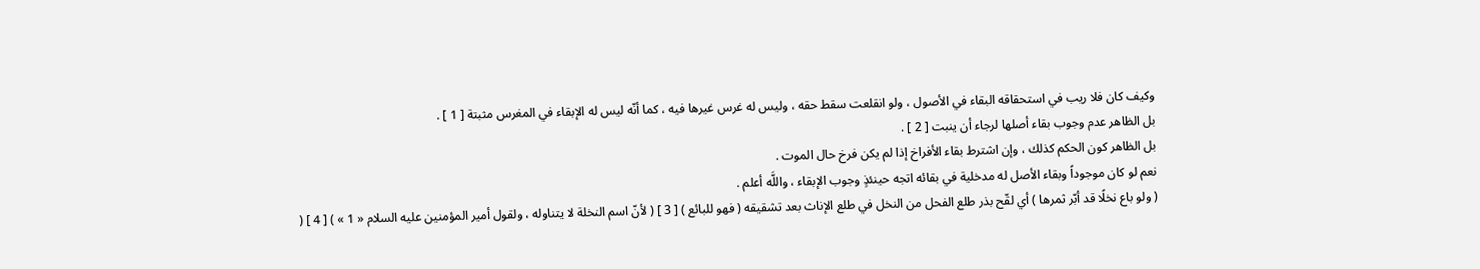وكيف كان فلا ريب في استحقاقه البقاء في الأصول ، ولو انقلعت سقط حقه ، وليس له غرس غيرها فيه ، كما أنّه ليس له الإبقاء في المغرس مثبتة [ 1 ] .
بل الظاهر عدم وجوب بقاء أصلها لرجاء أن ينبت [ 2 ] .
بل الظاهر كون الحكم كذلك ، وإن اشترط بقاء الأفراخ إذا لم يكن فرخ حال الموت .
نعم لو كان موجوداً وبقاء الأصل له مدخلية في بقائه اتجه حينئذٍ وجوب الإبقاء ، واللَّه أعلم .
( ولو باع نخلًا قد أبّر ثمرها ) أي لقّح بذر طلع الفحل من النخل في طلع الإناث بعد تشقيقه ( فهو للبائع ) [ 3 ] ( لأنّ اسم النخلة لا يتناوله ، ولقول أمير المؤمنين عليه السلام « 1 » ) [ 4 ] (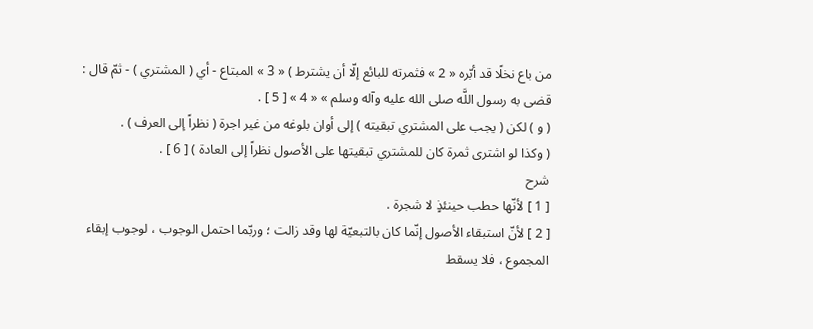من باع نخلًا قد أبّره « 2 » فثمرته للبائع إلّا أن يشترط ) « 3 » المبتاع - أي ( المشتري ) - ثمّ قال : قضى به رسول اللَّه صلى الله عليه وآله وسلم » « 4 » [ 5 ] .
( و ) لكن ( يجب على المشتري تبقيته ) إلى أوان بلوغه من غير اجرة ( نظراً إلى العرف ) .
( وكذا لو اشترى ثمرة كان للمشتري تبقيتها على الأصول نظراً إلى العادة ) [ 6 ] .
شرح
[ 1 ] لأنّها حطب حينئذٍ لا شجرة .
[ 2 ] لأنّ استبقاء الأصول إنّما كان بالتبعيّة لها وقد زالت ؛ وربّما احتمل الوجوب ، لوجوب إبقاء المجموع ، فلا يسقط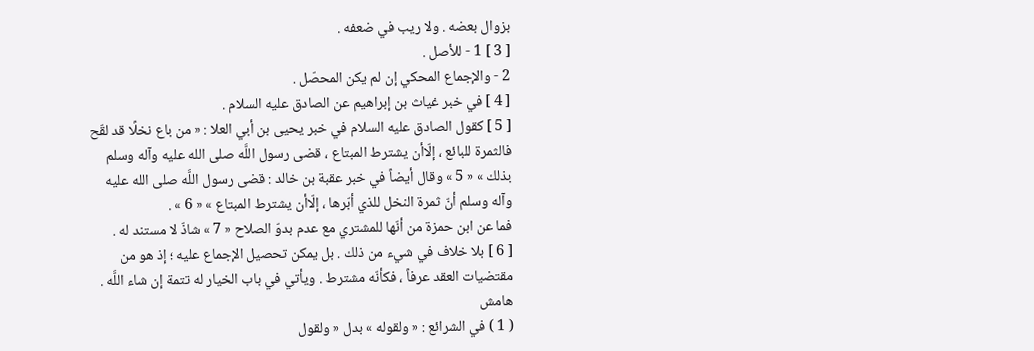بزوال بعضه . ولا ريب في ضعفه .
[ 3 ] 1 - للأصل .
2 - والإجماع المحكي إن لم يكن المحصّل .
[ 4 ] في خبر غياث بن إبراهيم عن الصادق عليه السلام .
[ 5 ] كقول الصادق عليه السلام في خبر يحيى بن أبي العلا : « من باع نخلًا قد لقّح فالثمرة للبائع ، إلّاأن يشترط المبتاع ، قضى رسول اللَّه صلى الله عليه وآله وسلم بذلك » « 5 » وقال أيضاً في خبر عقبة بن خالد : قضى رسول اللَّه صلى الله عليه وآله وسلم أنّ ثمرة النخل للذي أبّرها ، إلّاأن يشترط المبتاع » « 6 » .
فما عن ابن حمزة من أنّها للمشتري مع عدم بدوّ الصلاح « 7 » شاذّ لا مستند له .
[ 6 ] بلا خلاف في شيء من ذلك . بل يمكن تحصيل الإجماع عليه ؛ إذ هو من مقتضيات العقد عرفاً ، فكأنّه مشترط . ويأتي في باب الخيار له تتمة إن شاء اللَّه .
هامش
( 1 ) في الشرائع : « ولقوله » بدل « ولقول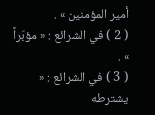أمير المؤمنين » .
( 2 ) في الشرائع : « مؤبّراً » .
( 3 ) في الشرائع : « يشترطه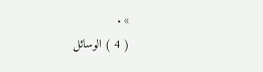» .
( 4 ) الوسائل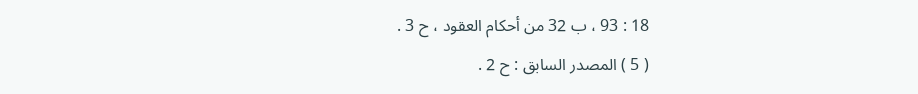18 : 93 ، ب 32 من أحكام العقود ، ح 3 .
( 5 ) المصدر السابق : ح 2 .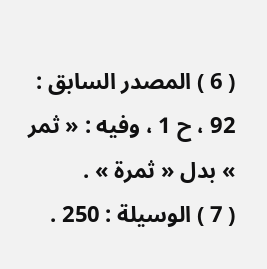( 6 ) المصدر السابق : 92 ، ح 1 ، وفيه : « ثمر » بدل « ثمرة » .
( 7 ) الوسيلة : 250 .